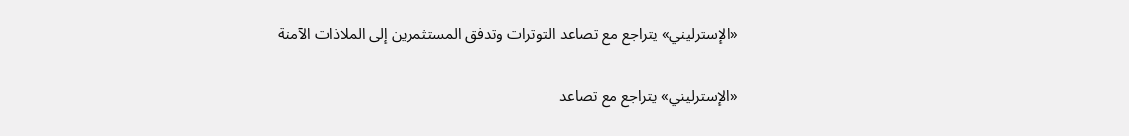«الإسترليني» يتراجع مع تصاعد التوترات وتدفق المستثمرين إلى الملاذات الآمنة

«الإسترليني» يتراجع مع تصاعد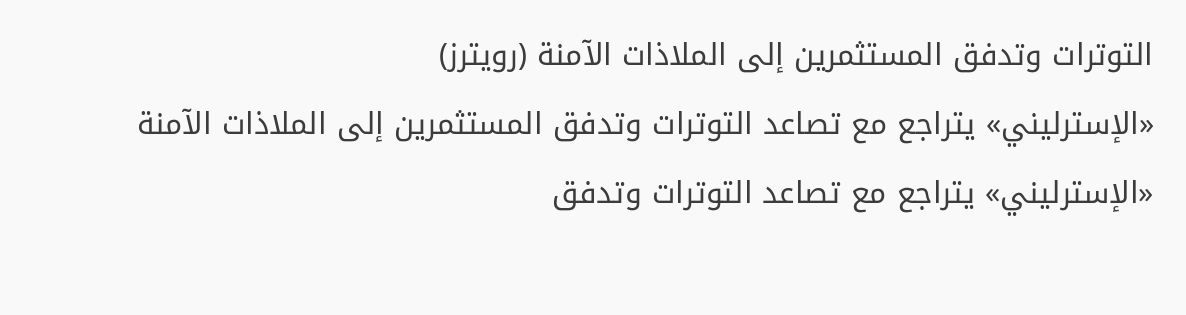التوترات وتدفق المستثمرين إلى الملاذات الآمنة (رويترز)
«الإسترليني» يتراجع مع تصاعد التوترات وتدفق المستثمرين إلى الملاذات الآمنة
«الإسترليني» يتراجع مع تصاعد التوترات وتدفق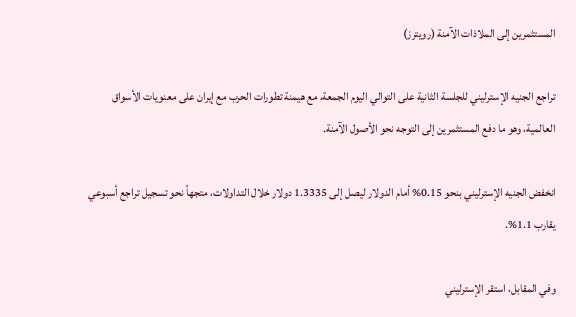المستثمرين إلى الملاذات الآمنة (رويترز)

تراجع الجنيه الإسترليني للجلسة الثانية على التوالي اليوم الجمعة، مع هيمنة تطورات الحرب مع إيران على معنويات الأسواق العالمية، وهو ما دفع المستثمرين إلى التوجه نحو الأصول الآمنة.

انخفض الجنيه الإسترليني بنحو 0.15% أمام الدولار ليصل إلى 1.3335 دولار خلال التداولات، متجهاً نحو تسجيل تراجع أسبوعي يقارب 1.1%.

وفي المقابل، استقر الإسترليني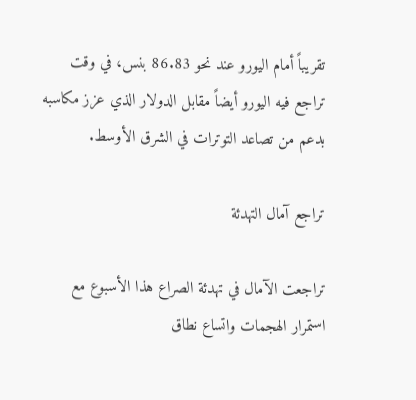تقريباً أمام اليورو عند نحو 86.83 بنس، في وقت تراجع فيه اليورو أيضاً مقابل الدولار الذي عزز مكاسبه بدعم من تصاعد التوترات في الشرق الأوسط.

تراجع آمال التهدئة

تراجعت الآمال في تهدئة الصراع هذا الأسبوع مع استمرار الهجمات واتساع نطاق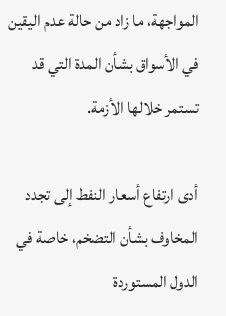المواجهة، ما زاد من حالة عدم اليقين في الأسواق بشأن المدة التي قد تستمر خلالها الأزمة.

أدى ارتفاع أسعار النفط إلى تجدد المخاوف بشأن التضخم، خاصة في الدول المستوردة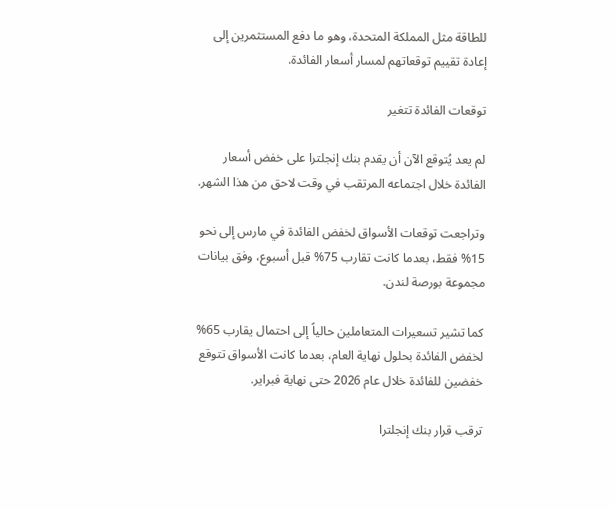للطاقة مثل المملكة المتحدة، وهو ما دفع المستثمرين إلى إعادة تقييم توقعاتهم لمسار أسعار الفائدة.

توقعات الفائدة تتغير

لم يعد يُتوقع الآن أن يقدم بنك إنجلترا على خفض أسعار الفائدة خلال اجتماعه المرتقب في وقت لاحق من هذا الشهر.

وتراجعت توقعات الأسواق لخفض الفائدة في مارس إلى نحو 15% فقط، بعدما كانت تقارب 75% قبل أسبوع، وفق بيانات مجموعة بورصة لندن.

كما تشير تسعيرات المتعاملين حالياً إلى احتمال يقارب 65% لخفض الفائدة بحلول نهاية العام، بعدما كانت الأسواق تتوقع خفضين للفائدة خلال عام 2026 حتى نهاية فبراير.

ترقب قرار بنك إنجلترا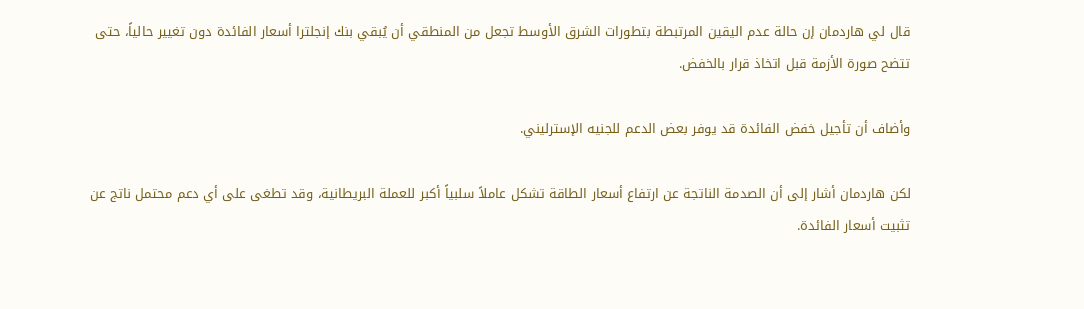قال لي هاردمان إن حالة عدم اليقين المرتبطة بتطورات الشرق الأوسط تجعل من المنطقي أن يُبقي بنك إنجلترا أسعار الفائدة دون تغيير حالياً، حتى تتضح صورة الأزمة قبل اتخاذ قرار بالخفض.

وأضاف أن تأجيل خفض الفائدة قد يوفر بعض الدعم للجنيه الإسترليني.

لكن هاردمان أشار إلى أن الصدمة الناتجة عن ارتفاع أسعار الطاقة تشكل عاملاً سلبياً أكبر للعملة البريطانية، وقد تطغى على أي دعم محتمل ناتج عن تثبيت أسعار الفائدة.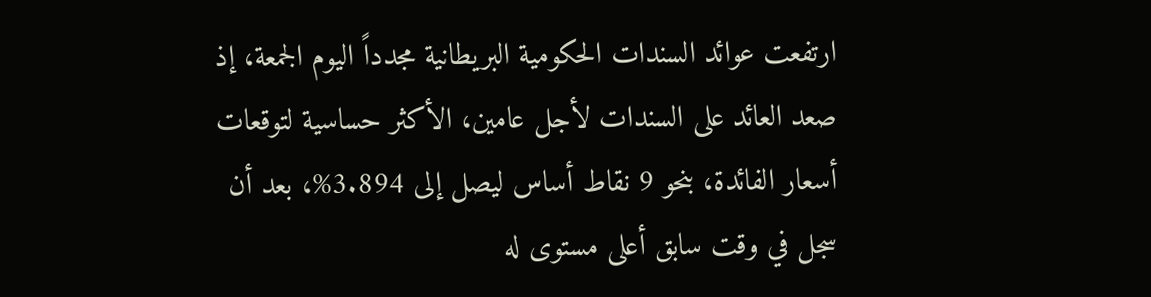ارتفعت عوائد السندات الحكومية البريطانية مجدداً اليوم الجمعة، إذ صعد العائد على السندات لأجل عامين، الأكثر حساسية لتوقعات أسعار الفائدة، بنحو 9 نقاط أساس ليصل إلى 3.894%، بعد أن سجل في وقت سابق أعلى مستوى له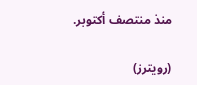منذ منتصف أكتوبر.

(رويترز)